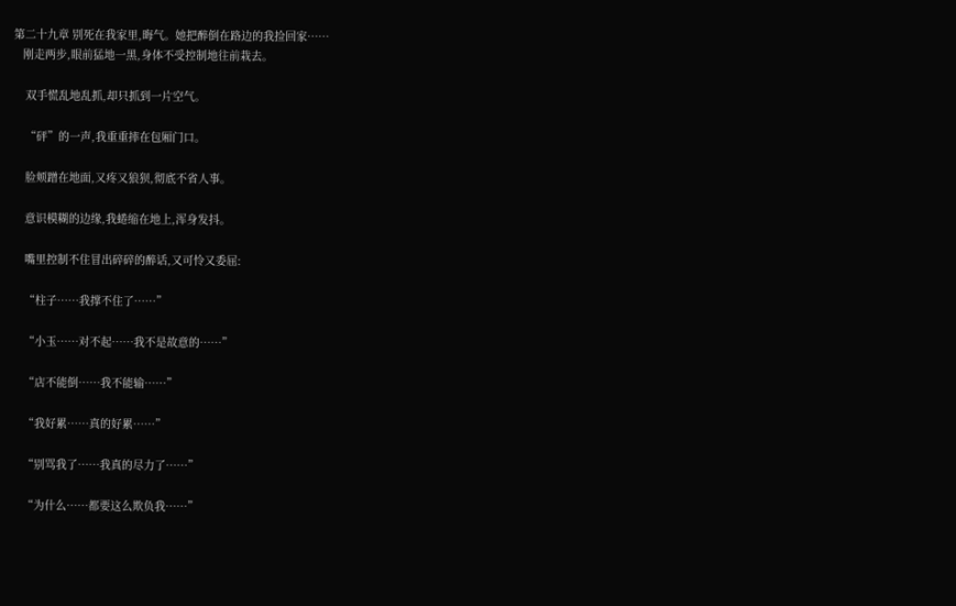第二十九章 别死在我家里,晦气。她把醉倒在路边的我捡回家……
   刚走两步,眼前猛地一黑,身体不受控制地往前栽去。

    双手慌乱地乱抓,却只抓到一片空气。

    “砰”的一声,我重重摔在包厢门口。

    脸颊蹭在地面,又疼又狼狈,彻底不省人事。

    意识模糊的边缘,我蜷缩在地上,浑身发抖。

    嘴里控制不住冒出碎碎的醉话,又可怜又委屈:

    “柱子……我撑不住了……”

    “小玉……对不起……我不是故意的……”

    “店不能倒……我不能输……”

    “我好累……真的好累……”

    “别骂我了……我真的尽力了……”

    “为什么……都要这么欺负我……”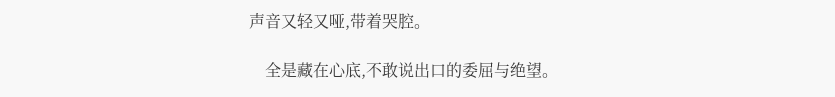声音又轻又哑,带着哭腔。

    全是藏在心底,不敢说出口的委屈与绝望。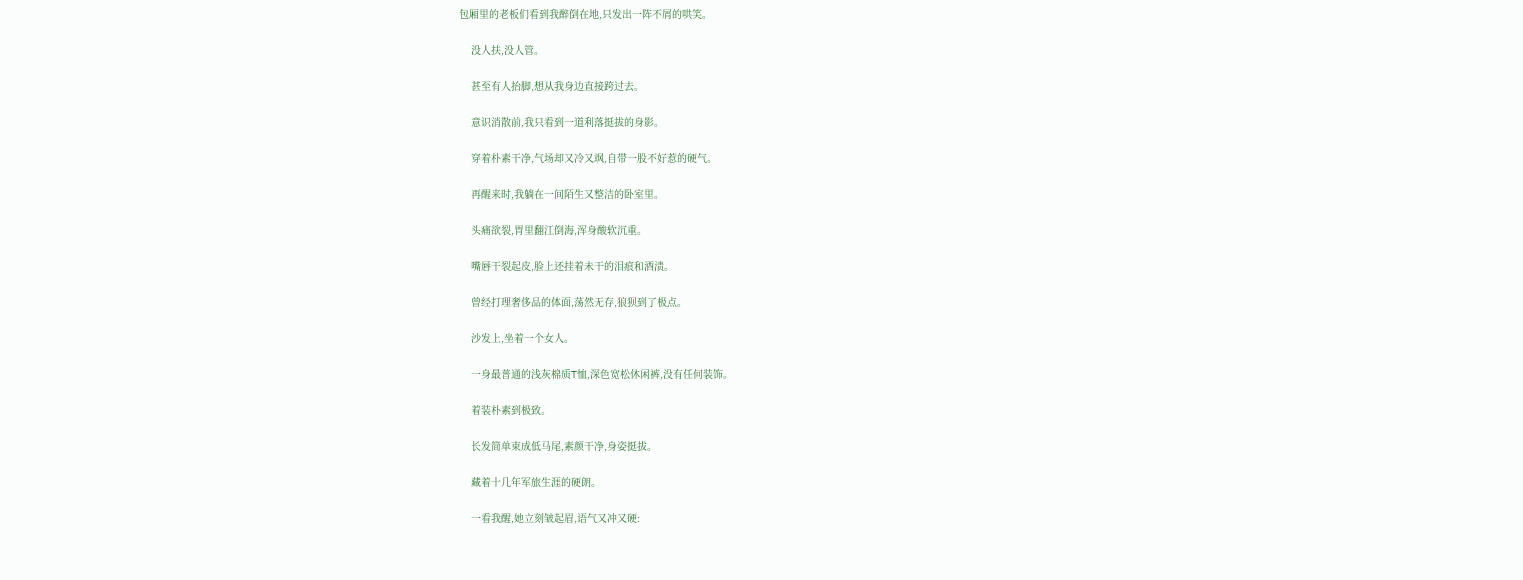包厢里的老板们看到我醉倒在地,只发出一阵不屑的哄笑。

    没人扶,没人管。

    甚至有人抬脚,想从我身边直接跨过去。

    意识消散前,我只看到一道利落挺拔的身影。

    穿着朴素干净,气场却又冷又飒,自带一股不好惹的硬气。

    再醒来时,我躺在一间陌生又整洁的卧室里。

    头痛欲裂,胃里翻江倒海,浑身酸软沉重。

    嘴唇干裂起皮,脸上还挂着未干的泪痕和酒渍。

    曾经打理奢侈品的体面,荡然无存,狼狈到了极点。

    沙发上,坐着一个女人。

    一身最普通的浅灰棉质T恤,深色宽松休闲裤,没有任何装饰。

    着装朴素到极致。

    长发简单束成低马尾,素颜干净,身姿挺拔。

    藏着十几年军旅生涯的硬朗。

    一看我醒,她立刻皱起眉,语气又冲又硬: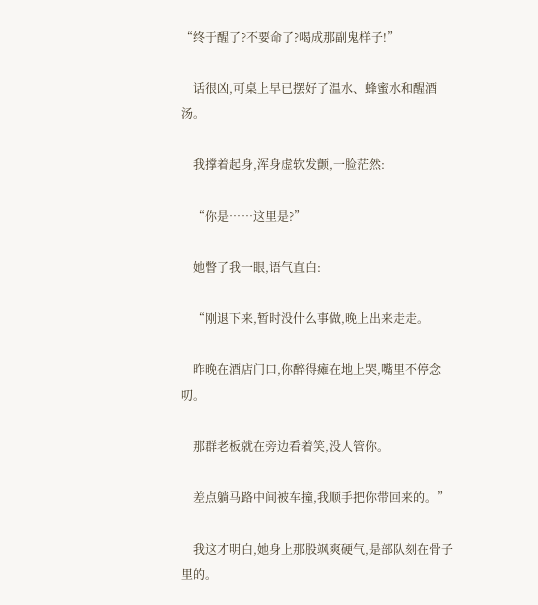“终于醒了?不要命了?喝成那副鬼样子!”

    话很凶,可桌上早已摆好了温水、蜂蜜水和醒酒汤。

    我撑着起身,浑身虚软发颤,一脸茫然:

    “你是……这里是?”

    她瞥了我一眼,语气直白:

    “刚退下来,暂时没什么事做,晚上出来走走。

    昨晚在酒店门口,你醉得瘫在地上哭,嘴里不停念叨。

    那群老板就在旁边看着笑,没人管你。

    差点躺马路中间被车撞,我顺手把你带回来的。”

    我这才明白,她身上那股飒爽硬气,是部队刻在骨子里的。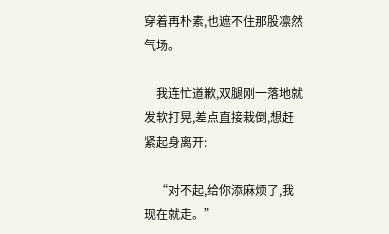穿着再朴素,也遮不住那股凛然气场。

    我连忙道歉,双腿刚一落地就发软打晃,差点直接栽倒,想赶紧起身离开:

    “对不起,给你添麻烦了,我现在就走。”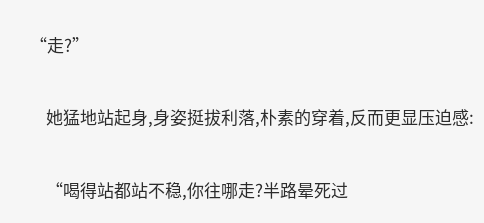“走?”

    她猛地站起身,身姿挺拔利落,朴素的穿着,反而更显压迫感:

    “喝得站都站不稳,你往哪走?半路晕死过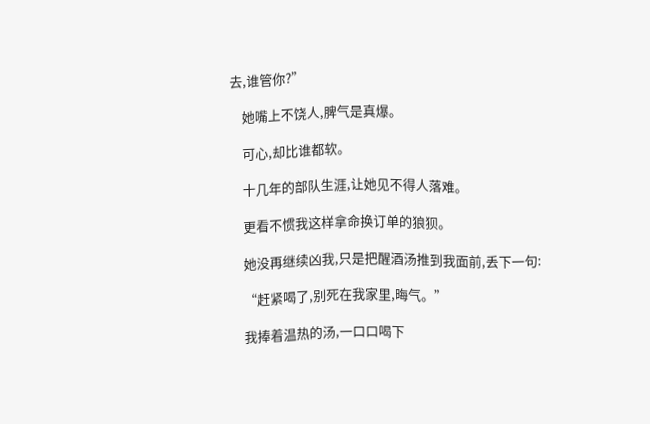去,谁管你?”

    她嘴上不饶人,脾气是真爆。

    可心,却比谁都软。

    十几年的部队生涯,让她见不得人落难。

    更看不惯我这样拿命换订单的狼狈。

    她没再继续凶我,只是把醒酒汤推到我面前,丢下一句:

    “赶紧喝了,别死在我家里,晦气。”

    我捧着温热的汤,一口口喝下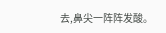去,鼻尖一阵阵发酸。